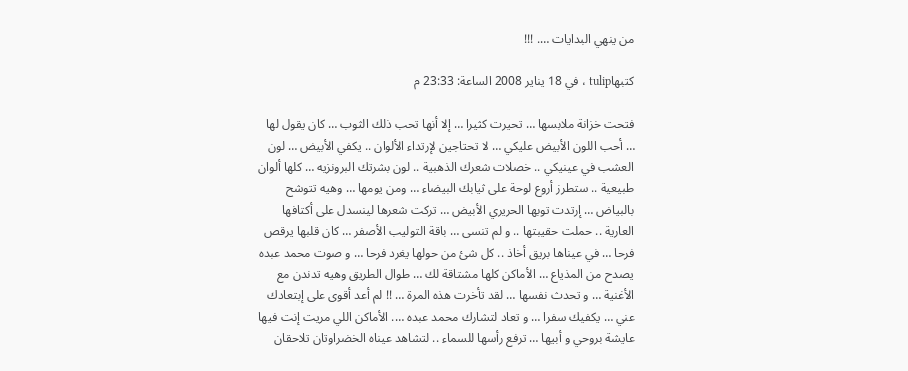من ينهي البدايات …. !!!

كتبهاtulip ، في 18 يناير 2008 الساعة: 23:33 م

فتحت خزانة ملابسها … تحيرت كثيرا … إلا أنها تحب ذلك الثوب … كان يقول لها … أحب اللون الأبيض عليكي … لا تحتاجين لإرتداء الألوان .. يكفي الأبيض … لون العشب في عينيكي .. خصلات شعرك الذهبية .. لون بشرتك البرونزيه … كلها ألوان طبيعية .. ستطرز أروع لوحة على ثيابك البيضاء … ومن يومها … وهيه تتوشح بالبياض … إرتدت توبها الحريري الأبيض … تركت شعرها لينسدل على أكتافها العارية .. حملت حقيبتها .. و لم تنسى … باقة التوليب الأصفر … كان قلبها يرقص فرحا … في عيناها بريق أخاذ .. كل شئ من حولها يغرد فرحا … و صوت محمد عبده يصدح من المذياع … الأماكن كلها مشتاقة لك … طوال الطريق وهيه تدندن مع الأغنية … و تحدث نفسها … لقد تأخرت هذه المرة … !! لم أعد أقوى على إبتعادك عني … يكفيك سفرا … و تعاد لتشارك محمد عبده …. الأماكن اللي مريت إنت فيها عايشة بروحي و أبيها … ترفع رأسها للسماء .. لتشاهد عيناه الخضراوتان تلاحقان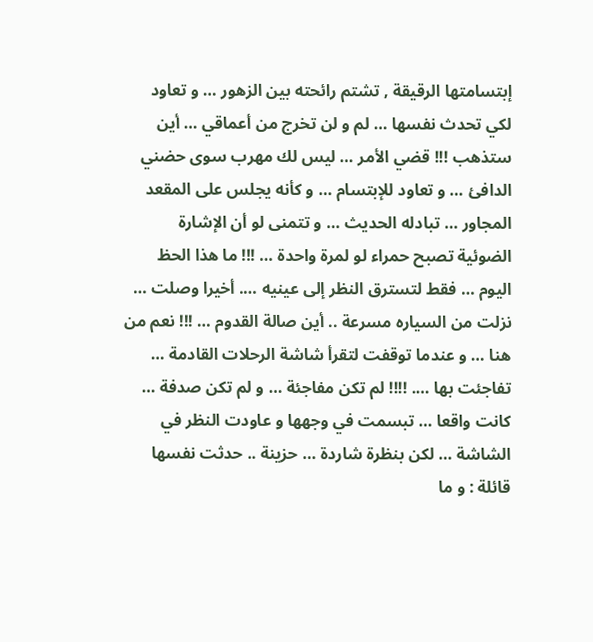إبتسامتها الرقيقة , تشتم رائحته بين الزهور … و تعاود لكي تحدث نفسها … لم و لن تخرج من أعماقي … أين ستذهب !!! قضي الأمر … ليس لك مهرب سوى حضني الدافئ … و تعاود للإبتسام … و كأنه يجلس على المقعد المجاور … تبادله الحديث … و تتمنى لو أن الإشارة الضوئية تصبح حمراء لو لمرة واحدة … !!! ما هذا الحظ اليوم … فقط لتسترق النظر إلى عينيه …. أخيرا وصلت … نزلت من السياره مسرعة .. أين صالة القدوم … !!! نعم من هنا … و عندما توقفت لتقرأ شاشة الرحلات القادمة … تفاجئت بها …. !!!! لم تكن مفاجئة … و لم تكن صدفة … كانت واقعا … تبسمت في وجهها و عاودت النظر في الشاشة … لكن بنظرة شاردة … حزينة .. حدثت نفسها قائلة : و ما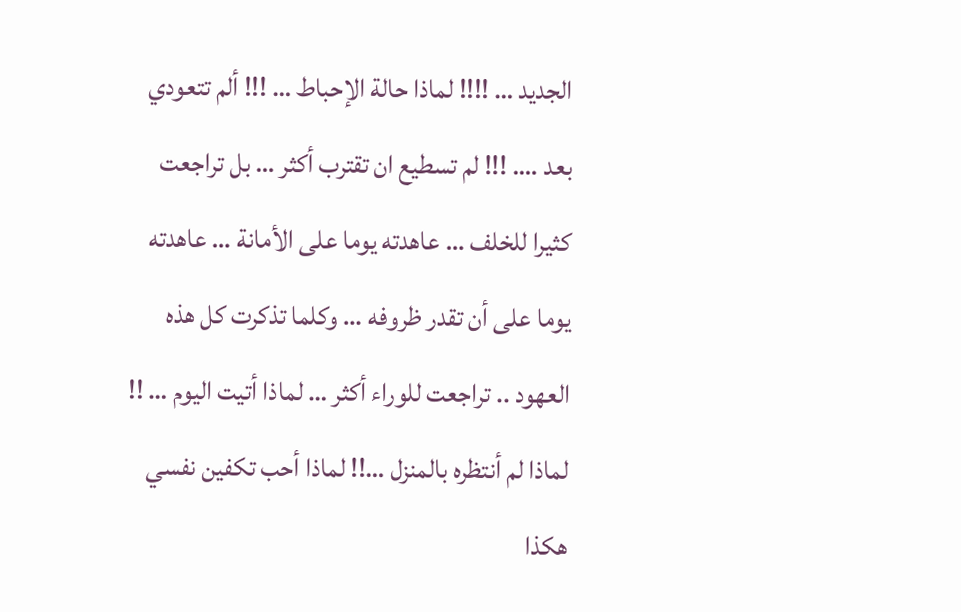الجديد … !!!! لماذا حالة الإحباط … !!! ألم تتعودي بعد …. !!! لم تسطيع ان تقترب أكثر … بل تراجعت كثيرا للخلف … عاهدته يوما على الأمانة … عاهدته يوما على أن تقدر ظروفه … وكلما تذكرت كل هذه العهود .. تراجعت للوراء أكثر … لماذا أتيت اليوم … !! لماذا لم أنتظره بالمنزل …!! لماذا أحب تكفين نفسي هكذا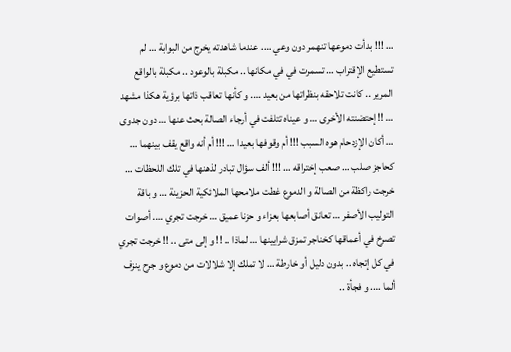… !!! بدأت دموعها تنهمر دون وعي …. عندما شاهدته يخرج من البوابة … لم تستطيع الإقتراب … تسمرت في في مكانها .. مكبلة بالوعود .. مكبلة بالواقع المرير .. كانت تلاحقه بنظراتها من بعيد …. و كأنها تعاقب ذاتها برؤية هكذا مشهد … !! إحتضنته الأخرى … و عيناه تتلفت في أرجاء الصالة بحث عنها … دون جدوى … أكان الإزدحام هوه السبب !!! أم وقوفها بعيدا … !!! أم أنه واقع يقف بينهما … كحاجز صلب … صعب إختراقه … !!! ألف سؤال تبادر لذهنها في تلك اللحظات … خرجت راكظة من الصالة و الدموع غطت ملامحها الملائكية الحزينة … و باقة التوليب الأصفر … تعانق أصابعها بعزاء و حزنا عميق … خرجت تجري …. أصوات تصرخ في أعماقها كخناجر تمزق شرايينها … لماذا .. !! و إلى متى .. !! خرجت تجري في كل إتجاه .. بدون دليل أو خارطة … لا تملك إلا شلالات من دموع و جرح ينزف ألما …. و فجأة ..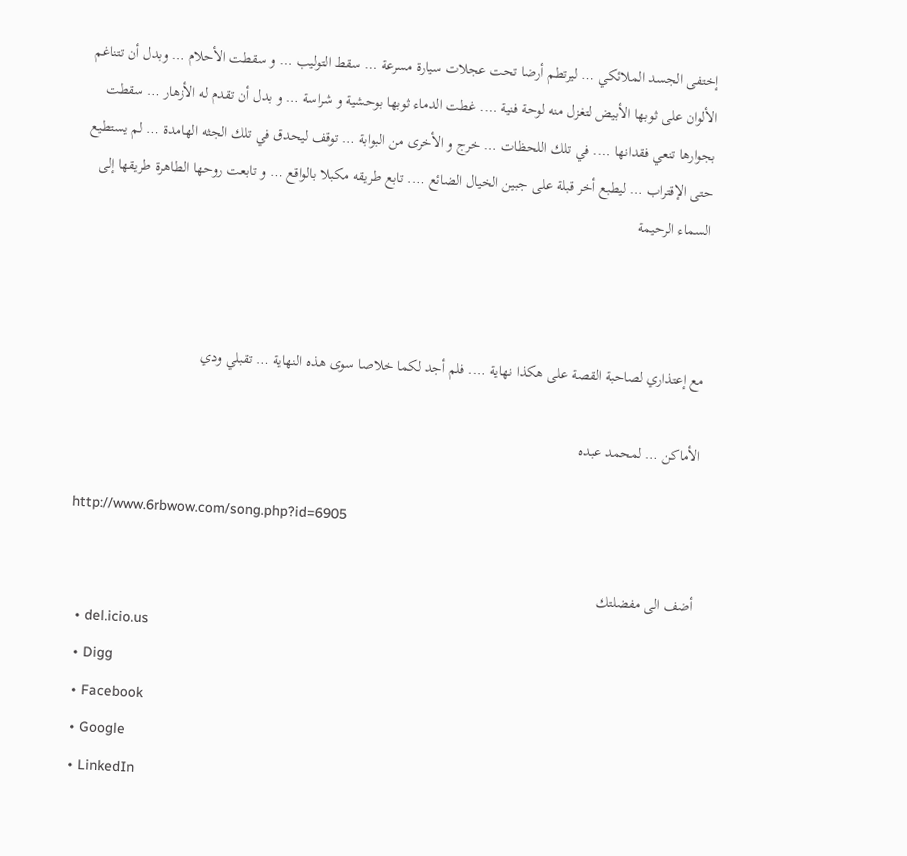إختفى الجسد الملائكي … ليرتطم أرضا تحت عجلات سيارة مسرعة … سقط التوليب … و سقطت الأحلام … وبدل أن تتناغم الألوان على ثوبها الأبيض لتغزل منه لوحة فنية …. غطت الدماء ثوبها بوحشية و شراسة … و بدل أن تقدم له الأزهار … سقطت بجوارها تنعي فقدانها …. في تلك اللحظات … خرج و الأخرى من البوابة … توقف ليحدق في تلك الجثه الهامدة … لم يستطيع حتى الإقتراب … ليطبع أخر قبلة على جبين الخيال الضائع …. تابع طريقه مكبلا بالواقع … و تابعت روحها الطاهرة طريقها إلى السماء الرحيمة



مع إعتذاري لصاحبة القصة على هكذا نهاية …. فلم أجد لكما خلاصا سوى هذه النهاية … تقبلي ودي

الأماكن … لمحمد عبده

http://www.6rbwow.com/song.php?id=6905

أضف الى مفضلتك
  • del.icio.us
  • Digg
  • Facebook
  • Google
  • LinkedIn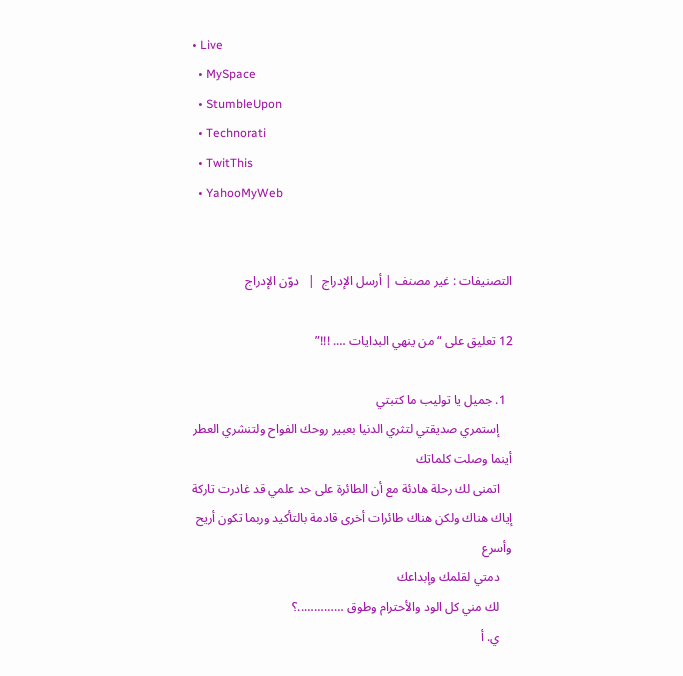• Live
  • MySpace
  • StumbleUpon
  • Technorati
  • TwitThis
  • YahooMyWeb


التصنيفات : غير مصنف | أرسل الإدراج  |   دوّن الإدراج

12 تعليق على “من ينهي البدايات …. !!!”

  1. جميل يا توليب ما كتبتي
    إستمري صديقتي لتثري الدنيا بعبير روحك الفواح ولتنشري العطر أينما وصلت كلماتك
    اتمنى لك رحلة هادئة مع أن الطائرة على حد علمي قد غادرت تاركة إياك هناك ولكن هناك طائرات أخرى قادمة بالتأكيد وربما تكون أريح وأسرع
    دمتي لقلمك وإبداعك
    لك مني كل الود والأحترام وطوق …………..؟
    ي. أ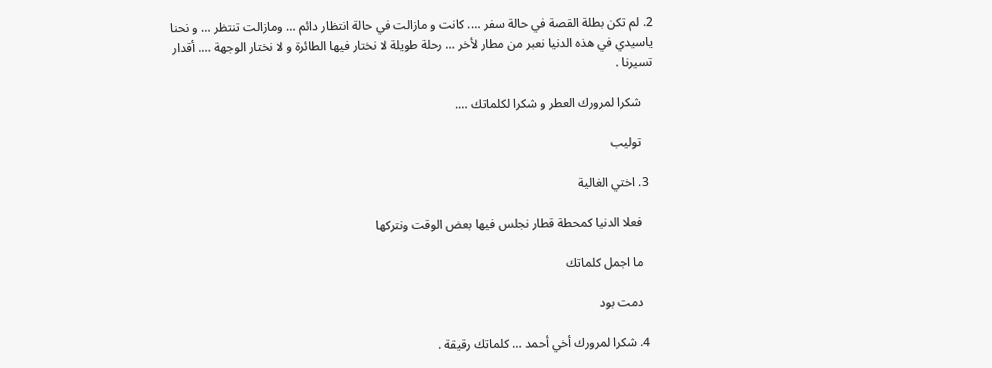2. لم تكن بطلة القصة في حالة سفر …. كانت و مازالت في حالة انتظار دائم … ومازالت تنتظر … و نحنا ياسيدي في هذه الدنيا نعبر من مطار لأخر … رحلة طويلة لا نختار فيها الطائرة و لا نختار الوجهة …. أقدار تسيرنا .

    شكرا لمرورك العطر و شكرا لكلماتك ….

    توليب

  3. اختي الغالية

    فعلا الدنيا كمحطة قطار نجلس فيها بعض الوقت ونتركها

    ما اجمل كلماتك

    دمت بود

  4. شكرا لمرورك أخي أحمد … كلماتك رقيقة .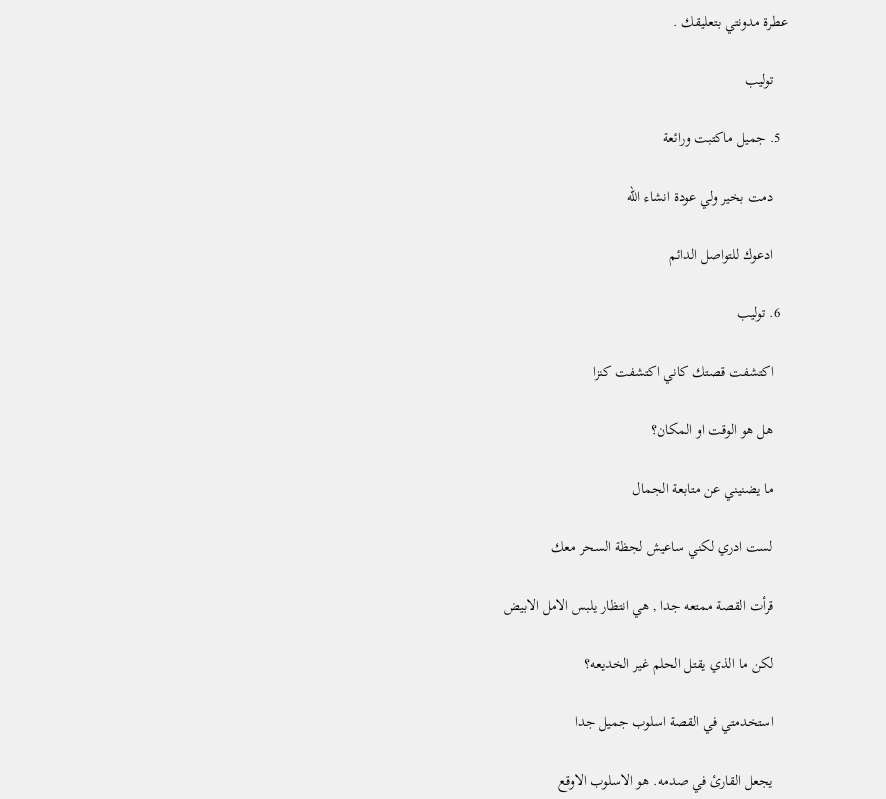عطرة مدونتي بتعليقك .

    توليب

  5. جميل ماكتبت ورائعة

    دمت بخير ولي عودة انشاء الله

    ادعوك للتواصل الدائم

  6. توليب

    اكتشفت قصتك كاني اكتشفت كنزا

    هل هو الوقت او المكان؟

    ما يضنيني عن متابعة الجمال

    لست ادري لكني ساعيش لجظة السحر معك

    قرأت القصة ممتعه جدا , هي انتظار يلبس الامل الابيض

    لكن ما الذي يقتل الحلم غير الخديعه؟

    استخدمتي في القصة اسلوب جميل جدا

    يجعل القارئ في صدمه. هو الاسلوب الاوقع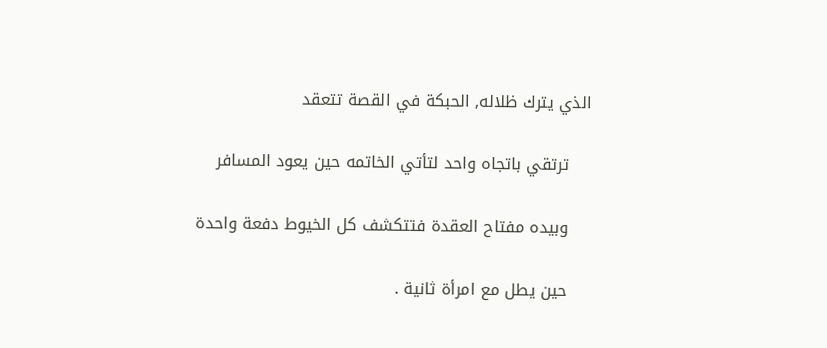الذي يترك ظلاله, الحبكة في القصة تتعقد

    ترتقي باتجاه واحد لتأتي الخاتمه حين يعود المسافر

    وبيده مفتاح العقدة فتتكشف كل الخيوط دفعة واحدة

    حين يطل مع امرأة ثانية .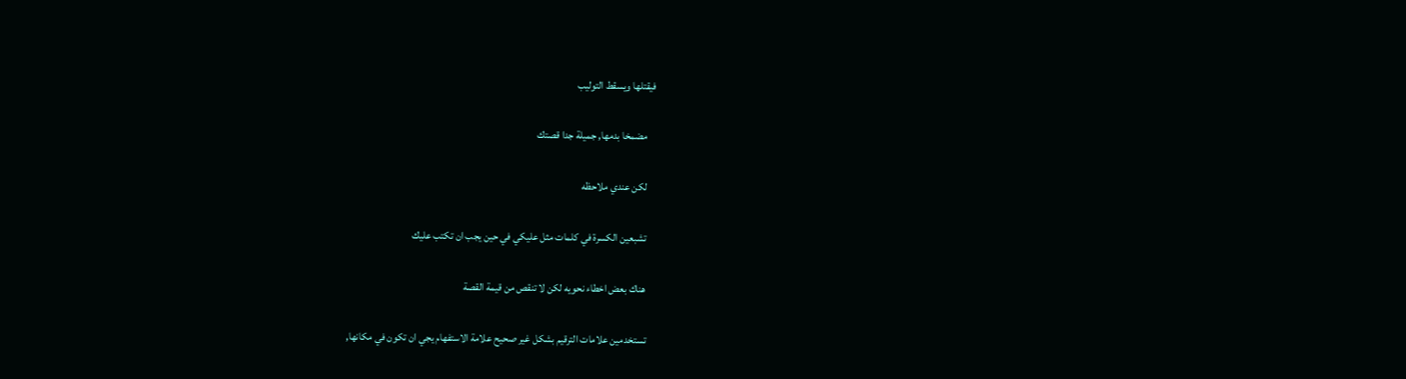فيقتلها ويسقط التوليب

    مضمخا بدمها, جميلة جدا قصتك

    لكن عندي ملاحظه

    تشبعين الكسرة في كلمات مثل عليكي في حين يجب ان تكتب عليك

    هناك بعض اخطاء نحويه لكن لا تنقص من قيمة القصة

    تستخدمين علامات الترقيم بشكل غير صحيح علامة الاستفهام يجي ان تكون في مكانها,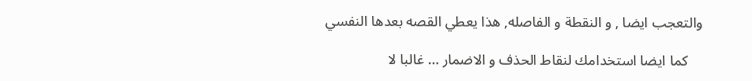والتعجب ايضا , و النقطة و الفاصله, هذا يعطي القصه بعدها النفسي

    كما ايضا استخدامك لنقاط الحذف و الاضمار … غالبا لا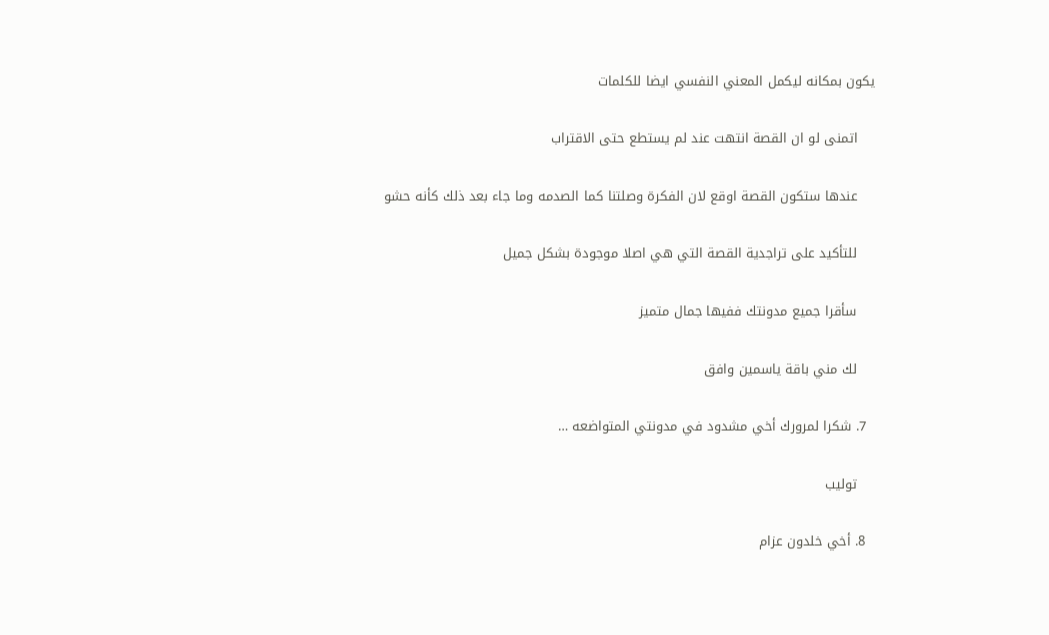يكون بمكانه ليكمل المعني النفسي ايضا للكلمات

    اتمنى لو ان القصة انتهت عند لم يستطع حتى الاقتراب

    عندها ستكون القصة اوقع لان الفكرة وصلتنا كما الصدمه وما جاء بعد ذلك كأنه حشو

    للتأكيد على تراجدية القصة التي هي اصلا موجودة بشكل جميل

    سأقرا جميع مدونتك ففيها جمال متميز

    لك مني باقة ياسمين وافق

  7. شكرا لمرورك أخي مشدود في مدونتي المتواضعه …

    توليب

  8. أخي خلدون عزام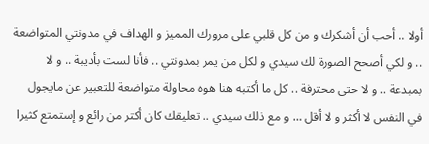أولا .. أحب أن أشكرك و من كل قلبي على مرورك المميز و الهداف في مدونتي المتواضعة .. و لكي أصحح الصورة لك سيدي و لكل من يمر بمدونتي .. فأنا لست بأديبة .. و لا بمبدعة .. و لا حتى محترفة .. كل ما أكتبه هنا هوه محاولة متواضعة للتعبير عن مايجول في النفس لا أكثر و لا أقل … و مع ذلك سيدي .. تعليقك كان أكتر من رائع و إستمتع كثيرا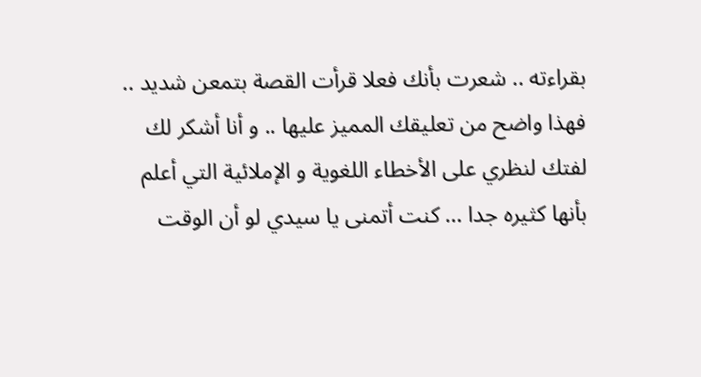بقراءته .. شعرت بأنك فعلا قرأت القصة بتمعن شديد .. فهذا واضح من تعليقك المميز عليها .. و أنا أشكر لك لفتك لنظري على الأخطاء اللغوية و الإملائية التي أعلم بأنها كثيره جدا … كنت أتمنى يا سيدي لو أن الوقت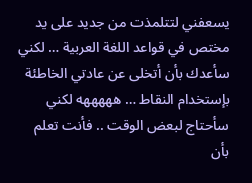يسعفني لتتلمذت من جديد على يد مختص في قواعد اللغة العربية … لكني سأعدك بأن أتخلى عن عادتي الخاطئة بإستخدام النقاط … هههههه لكني سأحتاج لبعض الوقت .. فأنت تعلم بأن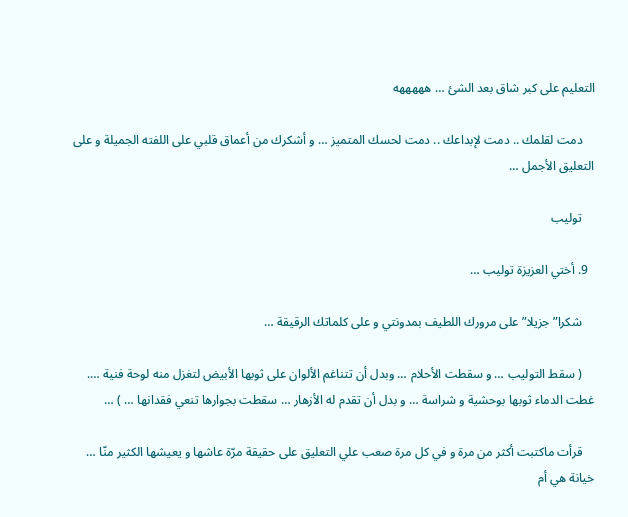التعليم على كبر شاق بعد الشئ … هههههه

    دمت لقلمك .. دمت لإبداعك .. دمت لحسك المتميز … و أشكرك من أعماق قلبي على اللفته الجميلة و على التعليق الأجمل …

    توليب

  9. أختي العزيزة توليب …

    شكرا” جزيلا” على مرورك اللطيف بمدونتي و على كلماتك الرقيقة …

    ( سقط التوليب … و سقطت الأحلام … وبدل أن تتناغم الألوان على ثوبها الأبيض لتغزل منه لوحة فنية …. غطت الدماء ثوبها بوحشية و شراسة … و بدل أن تقدم له الأزهار … سقطت بجوارها تنعي فقدانها … ) …

    قرأت ماكتبت أكثر من مرة و في كل مرة صعب علي التعليق على حقيقة مرّة عاشها و يعيشها الكثير منّا … خيانة هي أم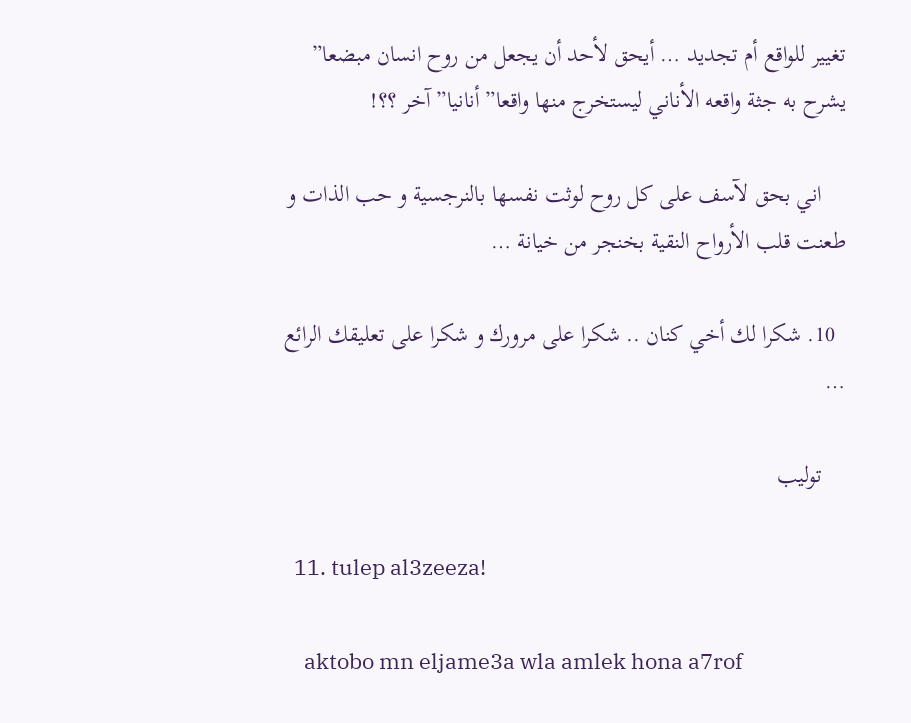تغيير للواقع أم تجديد … أيحق لأحد أن يجعل من روح انسان مبضعا” يشرح به جثة واقعه الأناني ليستخرج منها واقعا” أنانيا” آخر ؟؟!

    اني بحق لآسف على كل روح لوثت نفسها بالنرجسية و حب الذات و طعنت قلب الأرواح النقية بخنجر من خيانة …

  10. شكرا لك أخي كنان .. شكرا على مرورك و شكرا على تعليقك الرائع …

    توليب

  11. tulep al3zeeza!

    aktobo mn eljame3a wla amlek hona a7rof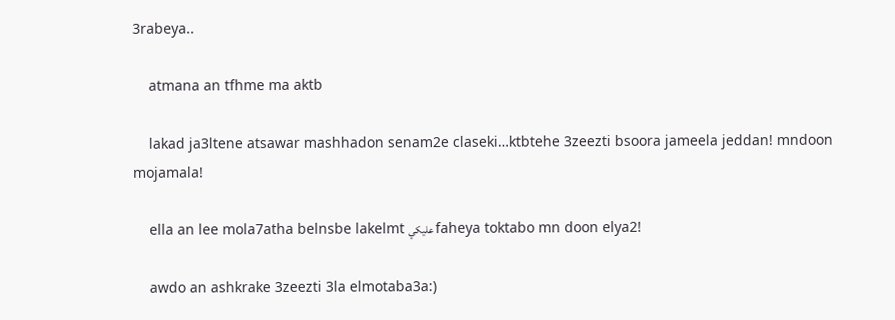3rabeya..

    atmana an tfhme ma aktb

    lakad ja3ltene atsawar mashhadon senam2e claseki…ktbtehe 3zeezti bsoora jameela jeddan! mndoon mojamala!

    ella an lee mola7atha belnsbe lakelmt عليكي faheya toktabo mn doon elya2!

    awdo an ashkrake 3zeezti 3la elmotaba3a:)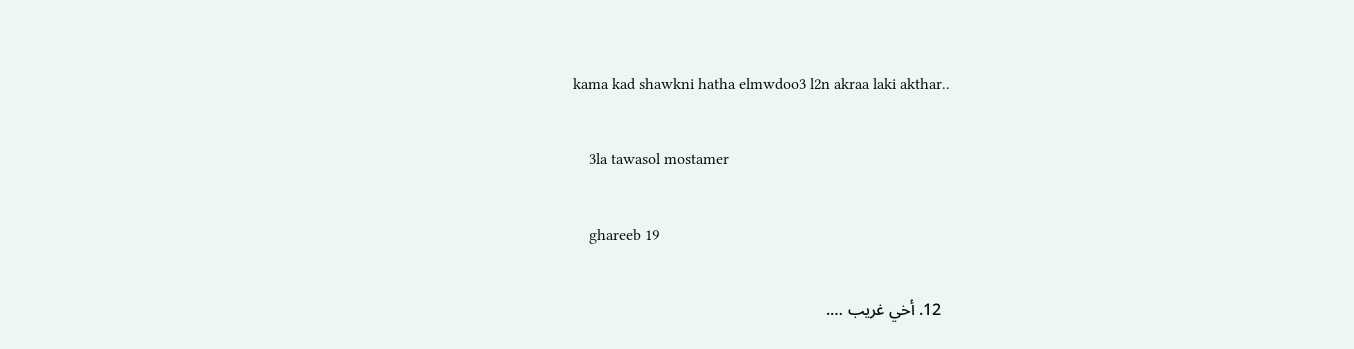kama kad shawkni hatha elmwdoo3 l2n akraa laki akthar..

    3la tawasol mostamer

    ghareeb 19

  12. أخي غريب ….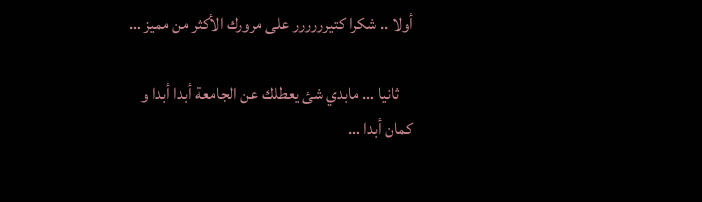أولا .. شكرا كتيرررررر على مرورك الأكثر من مميز …

    ثانيا … مابدي شئ يعطلك عن الجامعة أبدا أبدا و كمان أبدا …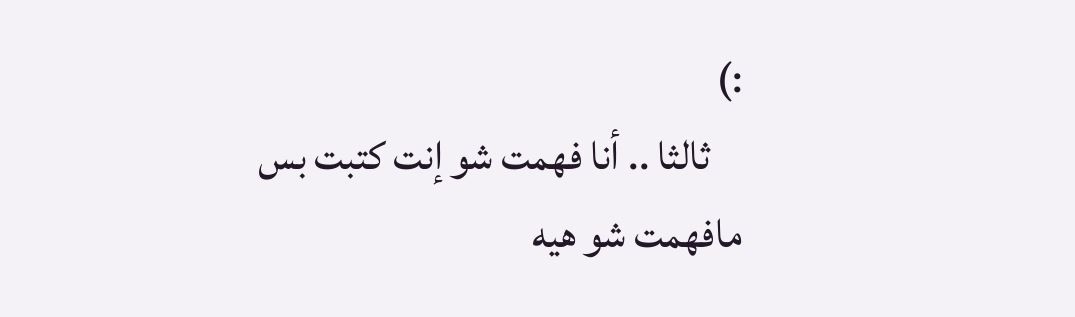:)
    ثالثا .. أنا فهمت شو إنت كتبت بس مافهمت شو هيه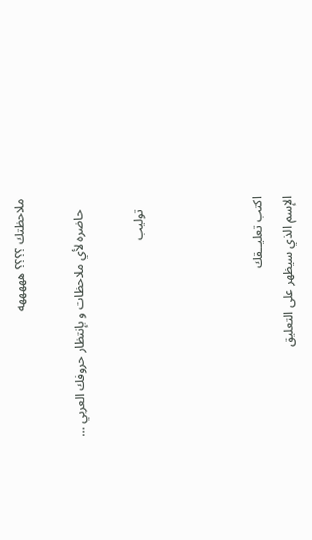ملاحظتك ؟؟؟؟ هههههه

    حاضره لأي ملاحظات و بإنتظار حروفك العربي …

    توليب



اكتب تعليــقك
الإسم الذي سيظهر على التعليق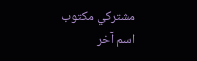مشتركي مكتوب
اسم آخر